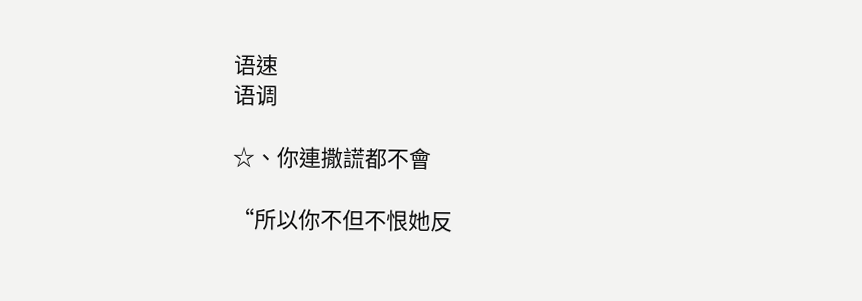语速
语调

☆、你連撒謊都不會

“所以你不但不恨她反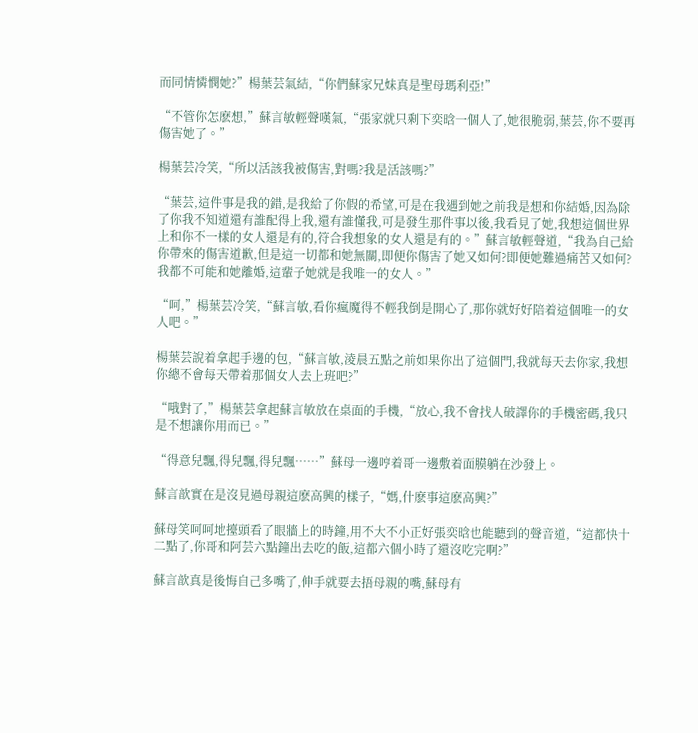而同情憐憫她?”楊葉芸氣結,“你們蘇家兄妹真是聖母瑪利亞!”

“不管你怎麽想,”蘇言敏輕聲嘆氣,“張家就只剩下奕晗一個人了,她很脆弱,葉芸,你不要再傷害她了。”

楊葉芸冷笑,“所以活該我被傷害,對嗎?我是活該嗎?”

“葉芸,這件事是我的錯,是我給了你假的希望,可是在我遇到她之前我是想和你結婚,因為除了你我不知道還有誰配得上我,還有誰懂我,可是發生那件事以後,我看見了她,我想這個世界上和你不一樣的女人還是有的,符合我想象的女人還是有的。”蘇言敏輕聲道,“我為自己給你帶來的傷害道歉,但是這一切都和她無關,即便你傷害了她又如何?即便她難過痛苦又如何?我都不可能和她離婚,這輩子她就是我唯一的女人。”

“呵,”楊葉芸冷笑,“蘇言敏,看你瘋魔得不輕我倒是開心了,那你就好好陪着這個唯一的女人吧。”

楊葉芸說着拿起手邊的包,“蘇言敏,淩晨五點之前如果你出了這個門,我就每天去你家,我想你總不會每天帶着那個女人去上班吧?”

“哦對了,”楊葉芸拿起蘇言敏放在桌面的手機,“放心,我不會找人破譯你的手機密碼,我只是不想讓你用而已。”

“得意兒飄,得兒飄,得兒飄……”蘇母一邊哼着哥一邊敷着面膜躺在沙發上。

蘇言歆實在是沒見過母親這麽高興的樣子,“媽,什麽事這麽高興?”

蘇母笑呵呵地擡頭看了眼牆上的時鐘,用不大不小正好張奕晗也能聽到的聲音道,“這都快十二點了,你哥和阿芸六點鐘出去吃的飯,這都六個小時了還沒吃完啊?”

蘇言歆真是後悔自己多嘴了,伸手就要去捂母親的嘴,蘇母有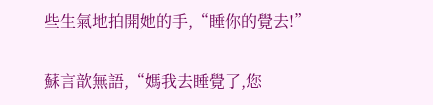些生氣地拍開她的手,“睡你的覺去!”

蘇言歆無語,“媽我去睡覺了,您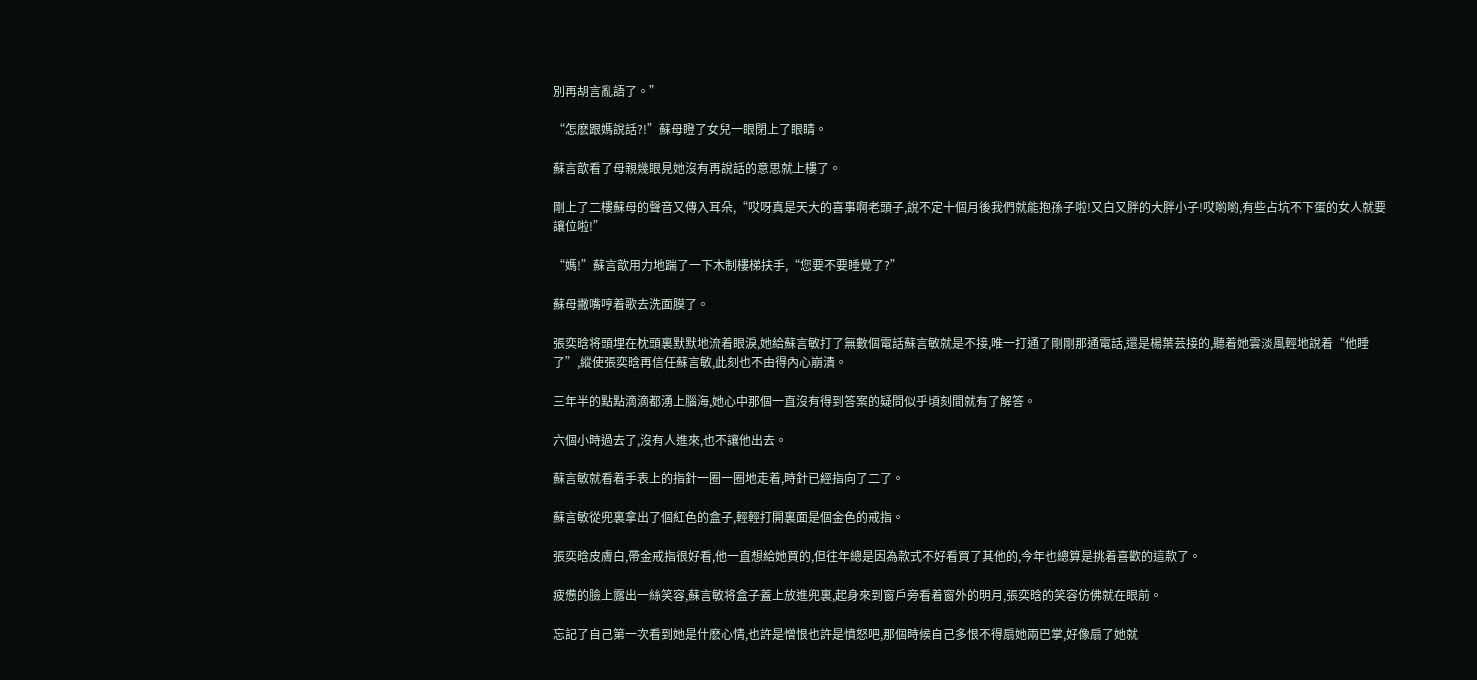別再胡言亂語了。”

“怎麽跟媽說話?!”蘇母瞪了女兒一眼閉上了眼睛。

蘇言歆看了母親幾眼見她沒有再說話的意思就上樓了。

剛上了二樓蘇母的聲音又傳入耳朵,“哎呀真是天大的喜事啊老頭子,說不定十個月後我們就能抱孫子啦!又白又胖的大胖小子!哎喲喲,有些占坑不下蛋的女人就要讓位啦!”

“媽!”蘇言歆用力地踹了一下木制樓梯扶手,“您要不要睡覺了?”

蘇母撇嘴哼着歌去洗面膜了。

張奕晗将頭埋在枕頭裏默默地流着眼淚,她給蘇言敏打了無數個電話蘇言敏就是不接,唯一打通了剛剛那通電話,還是楊葉芸接的,聽着她雲淡風輕地說着“他睡了”,縱使張奕晗再信任蘇言敏,此刻也不由得內心崩潰。

三年半的點點滴滴都湧上腦海,她心中那個一直沒有得到答案的疑問似乎頃刻間就有了解答。

六個小時過去了,沒有人進來,也不讓他出去。

蘇言敏就看着手表上的指針一圈一圈地走着,時針已經指向了二了。

蘇言敏從兜裏拿出了個紅色的盒子,輕輕打開裏面是個金色的戒指。

張奕晗皮膚白,帶金戒指很好看,他一直想給她買的,但往年總是因為款式不好看買了其他的,今年也總算是挑着喜歡的這款了。

疲憊的臉上露出一絲笑容,蘇言敏将盒子蓋上放進兜裏,起身來到窗戶旁看着窗外的明月,張奕晗的笑容仿佛就在眼前。

忘記了自己第一次看到她是什麽心情,也許是憎恨也許是憤怒吧,那個時候自己多恨不得扇她兩巴掌,好像扇了她就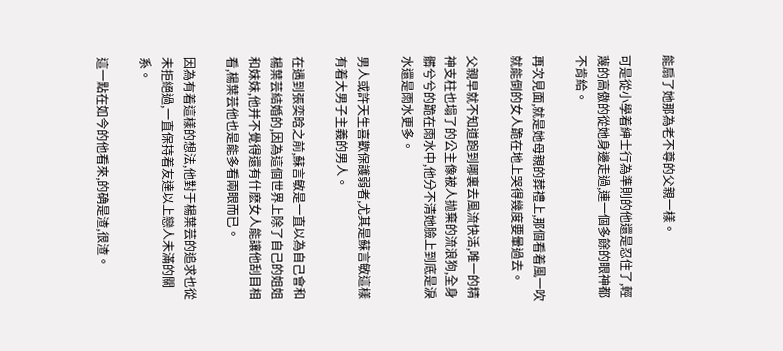能扇了她那為老不尊的父親一樣。

可是從小學着紳士行為準則的他還是忍住了,輕蔑的高傲的從她身邊走過,連一個多餘的眼神都不肯給。

再次見面,就是她母親的葬禮上,那個看着風一吹就能倒的女人跪在地上哭得幾度要暈過去。

父親早就不知道跑到哪裏去風流快活,唯一的精神支柱也塌了的公主像被人抛棄的流浪狗,全身髒兮兮的跪在雨水中,他分不清她臉上到底是淚水還是雨水更多。

男人或許天生喜歡保護弱者,尤其是蘇言敏這樣有着大男子主義的男人。

在遇到張奕晗之前,蘇言敏是一直以為自己會和楊葉芸結婚的,因為這個世界上除了自己的姐姐和妹妹,他并不覺得還有什麽女人能讓他刮目相看,楊葉芸他也是能多看兩眼而已。

因為有着這樣的想法,他對于楊葉芸的追求也從未拒絕過,一直保持着友達以上戀人未滿的關系。

這一點在如今的他看來,的确是渣,很渣。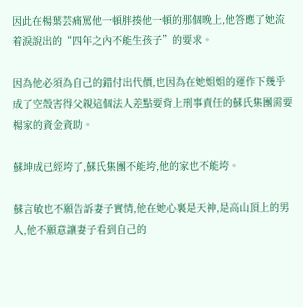因此在楊葉芸痛罵他一頓胖揍他一頓的那個晚上,他答應了她流着淚說出的“四年之內不能生孩子”的要求。

因為他必須為自己的錯付出代價,也因為在她姐姐的運作下幾乎成了空殼害得父親這個法人差點要背上刑事責任的蘇氏集團需要楊家的資金資助。

蘇坤成已經垮了,蘇氏集團不能垮,他的家也不能垮。

蘇言敏也不願告訴妻子實情,他在她心裏是天神,是高山頂上的男人,他不願意讓妻子看到自己的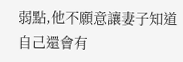弱點,他不願意讓妻子知道自己還會有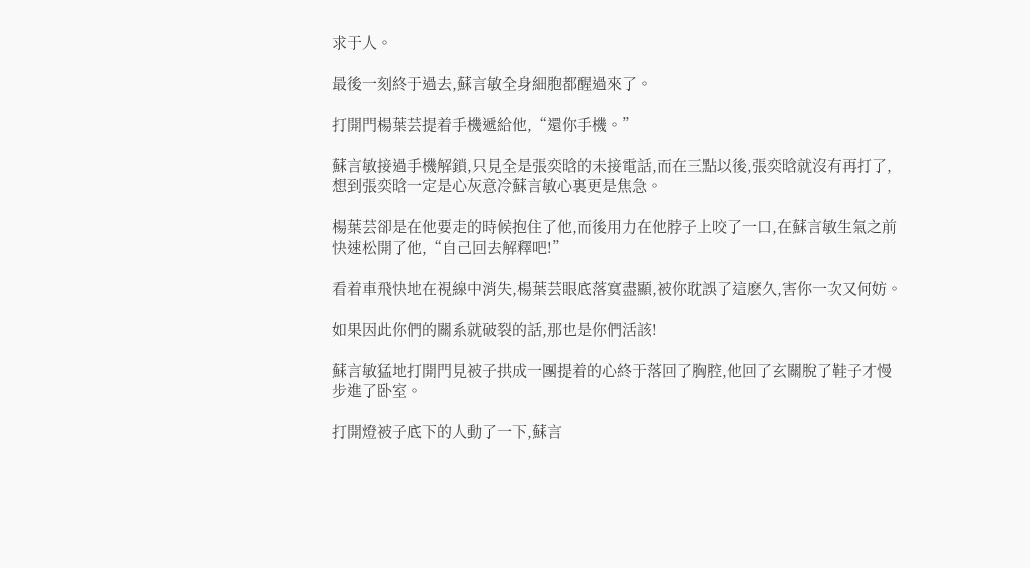求于人。

最後一刻終于過去,蘇言敏全身細胞都醒過來了。

打開門楊葉芸提着手機遞給他,“還你手機。”

蘇言敏接過手機解鎖,只見全是張奕晗的未接電話,而在三點以後,張奕晗就沒有再打了,想到張奕晗一定是心灰意冷蘇言敏心裏更是焦急。

楊葉芸卻是在他要走的時候抱住了他,而後用力在他脖子上咬了一口,在蘇言敏生氣之前快速松開了他,“自己回去解釋吧!”

看着車飛快地在視線中消失,楊葉芸眼底落寞盡顯,被你耽誤了這麽久,害你一次又何妨。

如果因此你們的關系就破裂的話,那也是你們活該!

蘇言敏猛地打開門見被子拱成一團提着的心終于落回了胸腔,他回了玄關脫了鞋子才慢步進了卧室。

打開燈被子底下的人動了一下,蘇言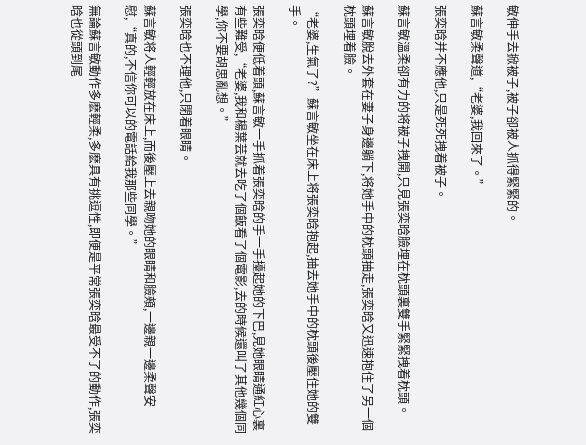敏伸手去掀被子,被子卻被人抓得緊緊的。

蘇言敏柔聲道,“老婆,我回來了。”

張奕晗并不應他,只是死死拽着被子。

蘇言敏溫柔卻有力的将被子拽開,只見張奕晗臉埋在枕頭裏雙手緊緊拽着枕頭。

蘇言敏脫去外套在妻子身邊躺下,将她手中的枕頭抽走,張奕晗又迅速抱住了另一個枕頭埋着臉。

“老婆,生氣了?”蘇言敏坐在床上将張奕晗抱起,抽去她手中的枕頭後壓住她的雙手。

張奕晗便低着頭,蘇言敏一手抓着張奕晗的手一手擡起她的下巴,見她眼睛通紅心裏有些難受,“老婆,我和楊葉芸就去吃了個飯看了個電影,去的時候還叫了其他幾個同學,你不要胡思亂想。”

張奕晗也不理他,只閉着眼睛。

蘇言敏将人輕輕放在床上,而後壓上去親吻她的眼睛和臉頰,一邊親一邊柔聲安慰,“真的,不信你可以的電話給我那些同學。”

無論蘇言敏動作多麽輕柔,多麽具有挑逗性,即便是平常張奕晗最受不了的動作,張奕晗也從頭到尾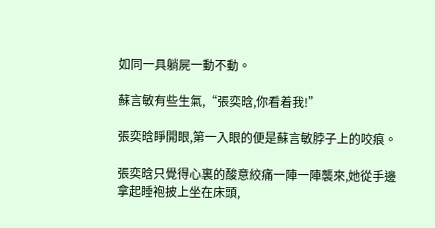如同一具躺屍一動不動。

蘇言敏有些生氣,“張奕晗,你看着我!”

張奕晗睜開眼,第一入眼的便是蘇言敏脖子上的咬痕。

張奕晗只覺得心裏的酸意絞痛一陣一陣襲來,她從手邊拿起睡袍披上坐在床頭,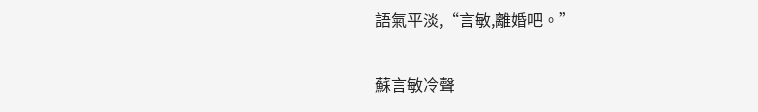語氣平淡,“言敏,離婚吧。”

蘇言敏冷聲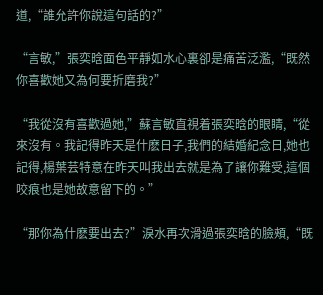道,“誰允許你說這句話的?”

“言敏,”張奕晗面色平靜如水心裏卻是痛苦泛濫,“既然你喜歡她又為何要折磨我?”

“我從沒有喜歡過她,”蘇言敏直視着張奕晗的眼睛,“從來沒有。我記得昨天是什麽日子,我們的結婚紀念日,她也記得,楊葉芸特意在昨天叫我出去就是為了讓你難受,這個咬痕也是她故意留下的。”

“那你為什麽要出去?”淚水再次滑過張奕晗的臉頰,“既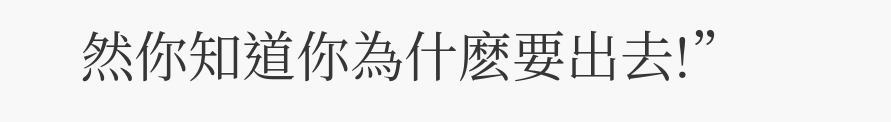然你知道你為什麽要出去!”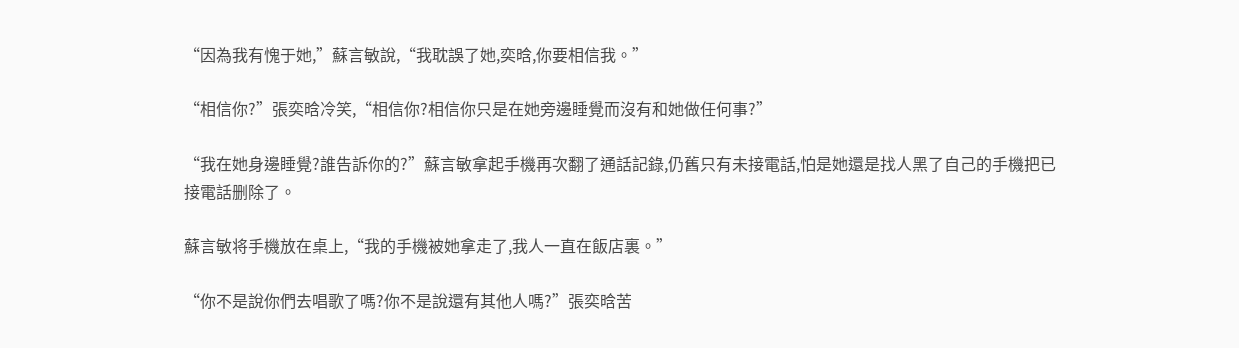“因為我有愧于她,”蘇言敏說,“我耽誤了她,奕晗,你要相信我。”

“相信你?”張奕晗冷笑,“相信你?相信你只是在她旁邊睡覺而沒有和她做任何事?”

“我在她身邊睡覺?誰告訴你的?”蘇言敏拿起手機再次翻了通話記錄,仍舊只有未接電話,怕是她還是找人黑了自己的手機把已接電話删除了。

蘇言敏将手機放在桌上,“我的手機被她拿走了,我人一直在飯店裏。”

“你不是說你們去唱歌了嗎?你不是說還有其他人嗎?”張奕晗苦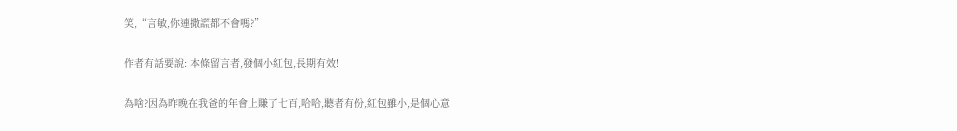笑,“言敏,你連撒謊都不會嗎?”

作者有話要說: 本條留言者,發個小紅包,長期有效!

為啥?因為昨晚在我爸的年會上賺了七百,哈哈,聽者有份,紅包雖小,是個心意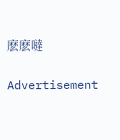麽麽噠

Advertisement